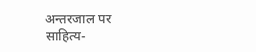अन्तरजाल पर
साहित्य-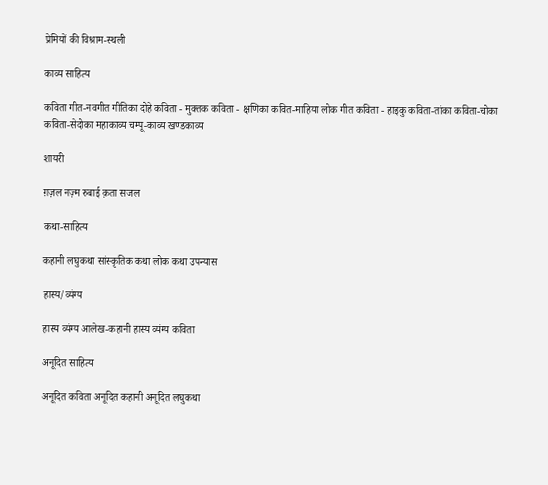प्रेमियों की विश्राम-स्थली

काव्य साहित्य

कविता गीत-नवगीत गीतिका दोहे कविता - मुक्तक कविता - क्षणिका कवित-माहिया लोक गीत कविता - हाइकु कविता-तांका कविता-चोका कविता-सेदोका महाकाव्य चम्पू-काव्य खण्डकाव्य

शायरी

ग़ज़ल नज़्म रुबाई क़ता सजल

कथा-साहित्य

कहानी लघुकथा सांस्कृतिक कथा लोक कथा उपन्यास

हास्य/व्यंग्य

हास्य व्यंग्य आलेख-कहानी हास्य व्यंग्य कविता

अनूदित साहित्य

अनूदित कविता अनूदित कहानी अनूदित लघुकथा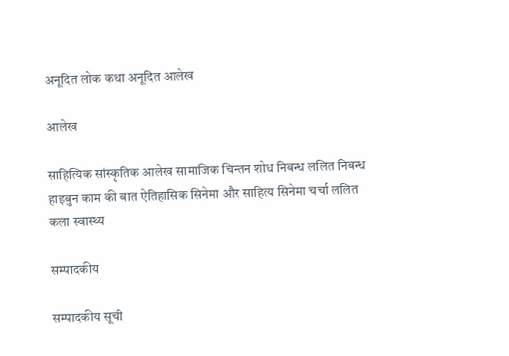अनूदित लोक कथा अनूदित आलेख

आलेख

साहित्यिक सांस्कृतिक आलेख सामाजिक चिन्तन शोध निबन्ध ललित निबन्ध हाइबुन काम की बात ऐतिहासिक सिनेमा और साहित्य सिनेमा चर्चा ललित कला स्वास्थ्य

सम्पादकीय

सम्पादकीय सूची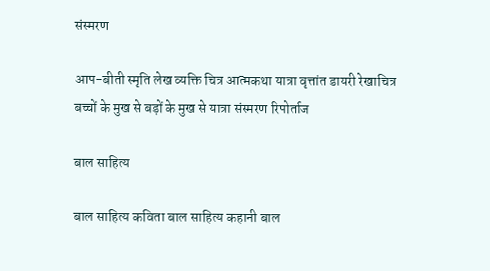संस्मरण

आप-बीती स्मृति लेख व्यक्ति चित्र आत्मकथा यात्रा वृत्तांत डायरी रेखाचित्र बच्चों के मुख से बड़ों के मुख से यात्रा संस्मरण रिपोर्ताज

बाल साहित्य

बाल साहित्य कविता बाल साहित्य कहानी बाल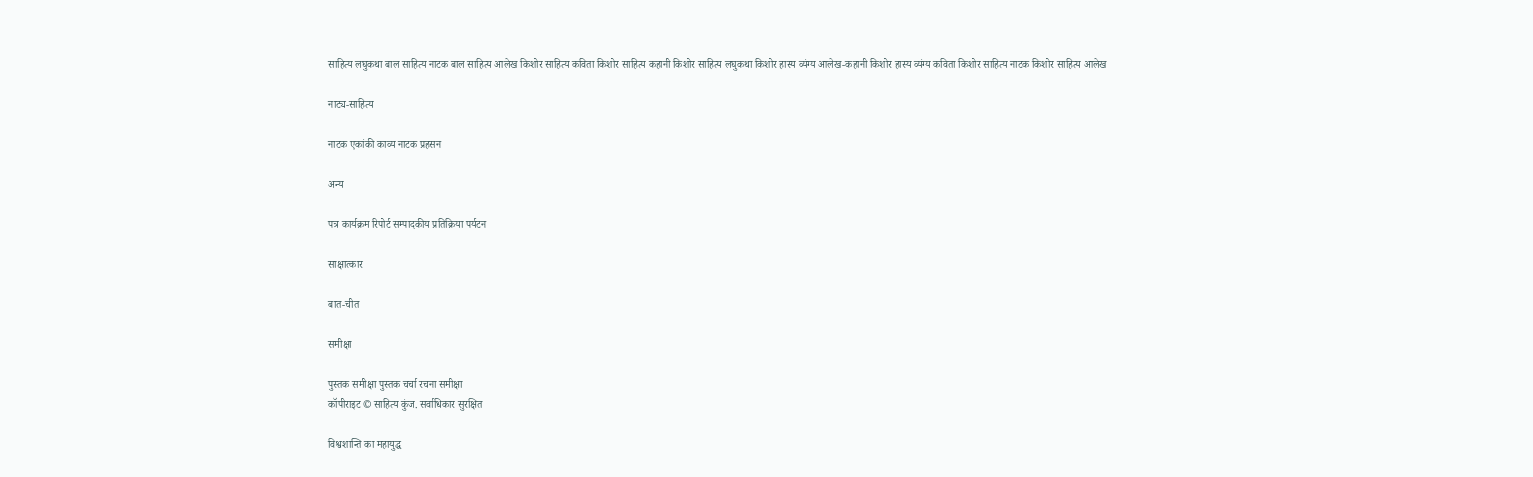साहित्य लघुकथा बाल साहित्य नाटक बाल साहित्य आलेख किशोर साहित्य कविता किशोर साहित्य कहानी किशोर साहित्य लघुकथा किशोर हास्य व्यंग्य आलेख-कहानी किशोर हास्य व्यंग्य कविता किशोर साहित्य नाटक किशोर साहित्य आलेख

नाट्य-साहित्य

नाटक एकांकी काव्य नाटक प्रहसन

अन्य

पत्र कार्यक्रम रिपोर्ट सम्पादकीय प्रतिक्रिया पर्यटन

साक्षात्कार

बात-चीत

समीक्षा

पुस्तक समीक्षा पुस्तक चर्चा रचना समीक्षा
कॉपीराइट © साहित्य कुंज. सर्वाधिकार सुरक्षित

विश्वशान्ति का महायुद्ध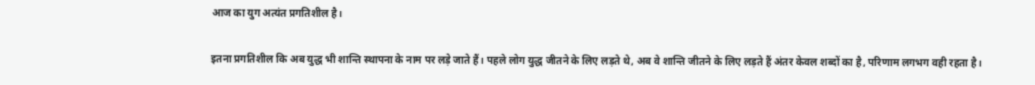आज का युग अत्यंत प्रगतिशील है।

इतना प्रगतिशील कि अब युद्ध भी शान्ति स्थापना के नाम पर लड़े जाते हैं। पहले लोग युद्ध जीतने के लिए लड़ते थे, अब वे शान्ति जीतने के लिए लड़ते हैं अंतर केवल शब्दों का है, परिणाम लगभग वही रहता है।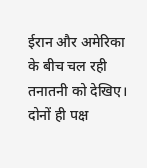ईरान और अमेरिका के बीच चल रही तनातनी को देखिए। दोनों ही पक्ष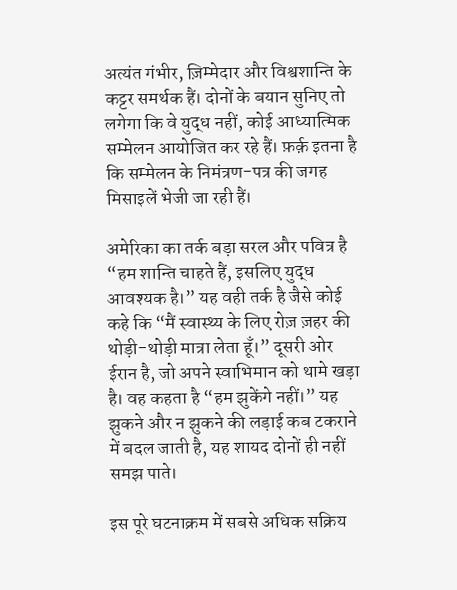अत्यंत गंभीर, ज़िम्मेदार और विश्वशान्ति के कट्टर समर्थक हैं। दोनों के बयान सुनिए तो लगेगा कि वे युद्ध नहीं, कोई आध्यात्मिक सम्मेलन आयोजित कर रहे हैं। फ़र्क़ इतना है कि सम्मेलन के निमंत्रण-पत्र की जगह मिसाइलें भेजी जा रही हैं।

अमेरिका का तर्क बड़ा सरल और पवित्र है “हम शान्ति चाहते हैं, इसलिए युद्ध आवश्यक है।” यह वही तर्क है जैसे कोई कहे कि “मैं स्वास्थ्य के लिए रोज़ ज़हर की थोड़ी-थोड़ी मात्रा लेता हूँ।” दूसरी ओर ईरान है, जो अपने स्वाभिमान को थामे खड़ा है। वह कहता है “हम झुकेंगे नहीं।” यह झुकने और न झुकने की लड़ाई कब टकराने में बदल जाती है, यह शायद दोनों ही नहीं समझ पाते।

इस पूरे घटनाक्रम में सबसे अधिक सक्रिय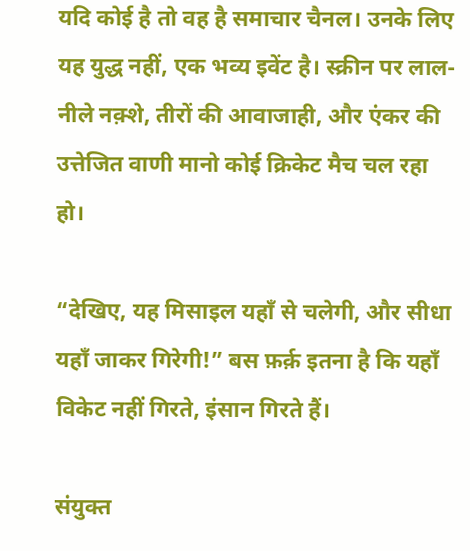यदि कोई है तो वह है समाचार चैनल। उनके लिए यह युद्ध नहीं, एक भव्य इवेंट है। स्क्रीन पर लाल-नीले नक़्शे, तीरों की आवाजाही, और एंकर की उत्तेजित वाणी मानो कोई क्रिकेट मैच चल रहा हो।

“देखिए, यह मिसाइल यहाँ से चलेगी, और सीधा यहाँ जाकर गिरेगी!” बस फ़र्क़ इतना है कि यहाँ विकेट नहीं गिरते, इंसान गिरते हैं।

संयुक्त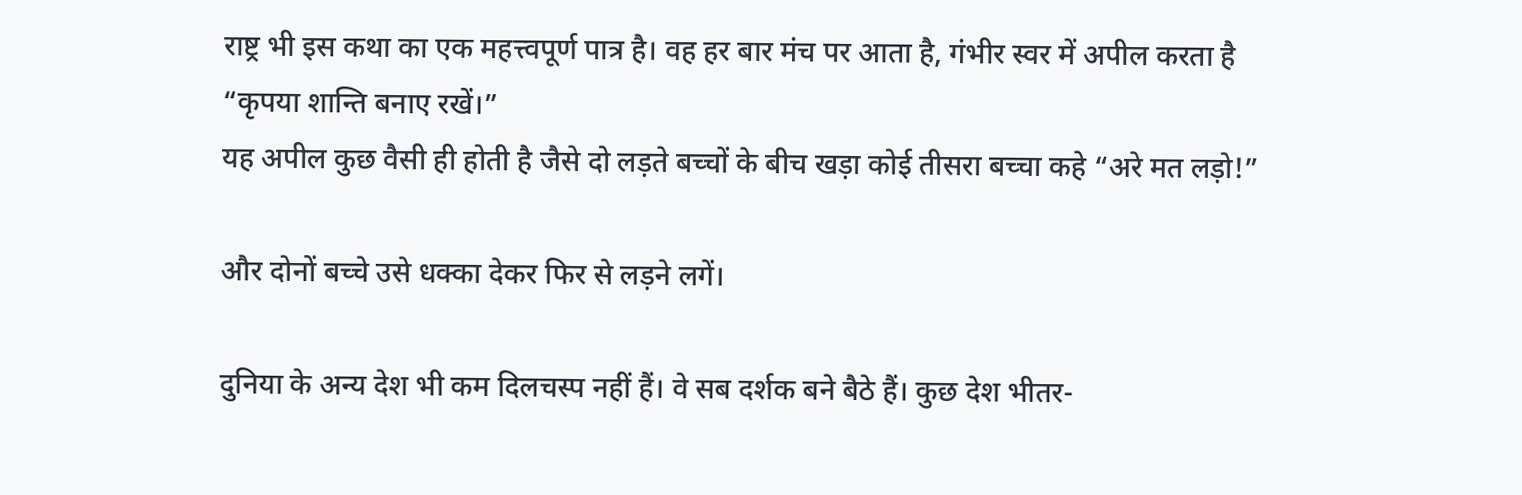राष्ट्र भी इस कथा का एक महत्त्वपूर्ण पात्र है। वह हर बार मंच पर आता है, गंभीर स्वर में अपील करता है “कृपया शान्ति बनाए रखें।”
यह अपील कुछ वैसी ही होती है जैसे दो लड़ते बच्चों के बीच खड़ा कोई तीसरा बच्चा कहे “अरे मत लड़ो!”

और दोनों बच्चे उसे धक्का देकर फिर से लड़ने लगें।

दुनिया के अन्य देश भी कम दिलचस्प नहीं हैं। वे सब दर्शक बने बैठे हैं। कुछ देश भीतर-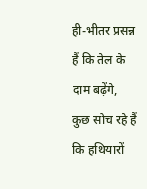ही-भीतर प्रसन्न हैं कि तेल के दाम बढ़ेंगे, कुछ सोच रहे हैं कि हथियारों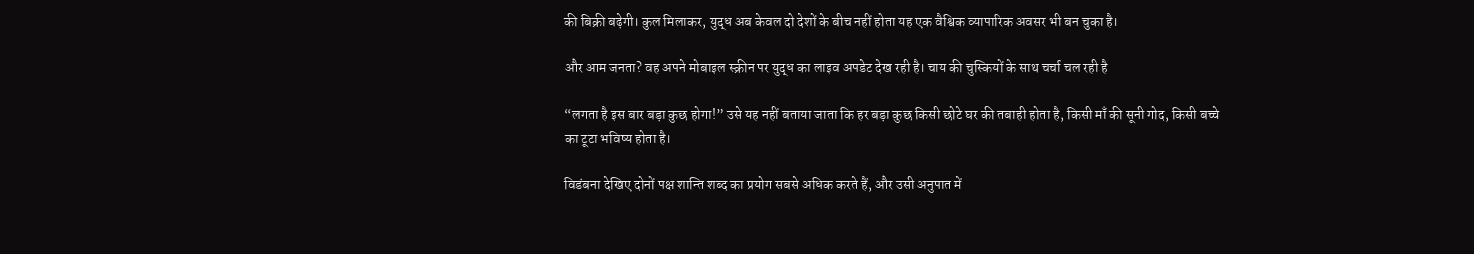की बिक्री बढ़ेगी। कुल मिलाकर, युद्ध अब केवल दो देशों के बीच नहीं होता यह एक वैश्विक व्यापारिक अवसर भी बन चुका है।

और आम जनता? वह अपने मोबाइल स्क्रीन पर युद्ध का लाइव अपडेट देख रही है। चाय की चुस्कियों के साथ चर्चा चल रही है

“लगता है इस बार बड़ा कुछ होगा!” उसे यह नहीं बताया जाता कि हर बड़ा कुछ किसी छोटे घर की तबाही होता है, किसी माँ की सूनी गोद, किसी बच्चे का टूटा भविष्य होता है।

विडंबना देखिए दोनों पक्ष शान्ति शब्द का प्रयोग सबसे अधिक करते हैं, और उसी अनुपात में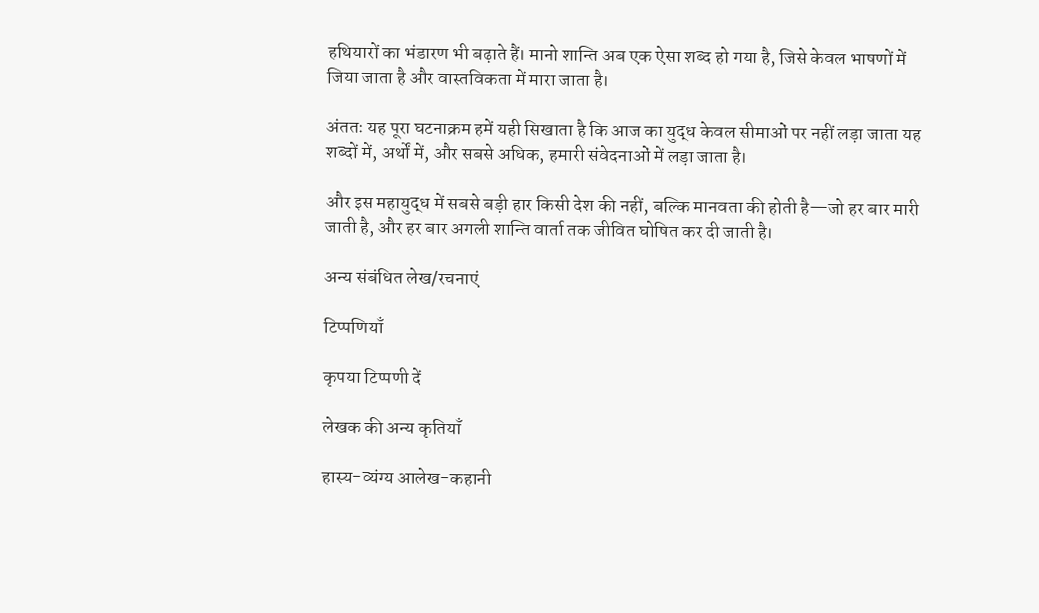हथियारों का भंडारण भी बढ़ाते हैं। मानो शान्ति अब एक ऐसा शब्द हो गया है, जिसे केवल भाषणों में जिया जाता है और वास्तविकता में मारा जाता है।

अंततः यह पूरा घटनाक्रम हमें यही सिखाता है कि आज का युद्ध केवल सीमाओं पर नहीं लड़ा जाता यह शब्दों में, अर्थों में, और सबसे अधिक, हमारी संवेदनाओं में लड़ा जाता है।

और इस महायुद्ध में सबसे बड़ी हार किसी देश की नहीं, बल्कि मानवता की होती है—जो हर बार मारी जाती है, और हर बार अगली शान्ति वार्ता तक जीवित घोषित कर दी जाती है।

अन्य संबंधित लेख/रचनाएं

टिप्पणियाँ

कृपया टिप्पणी दें

लेखक की अन्य कृतियाँ

हास्य-व्यंग्य आलेख-कहानी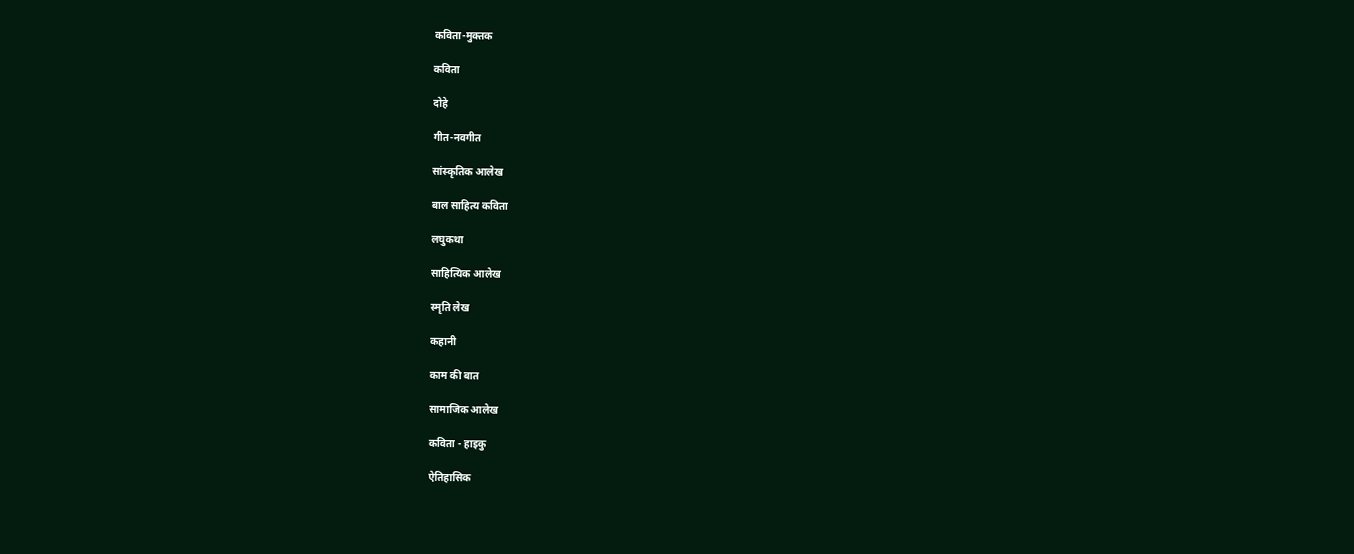कविता-मुक्तक

कविता

दोहे

गीत-नवगीत

सांस्कृतिक आलेख

बाल साहित्य कविता

लघुकथा

साहित्यिक आलेख

स्मृति लेख

कहानी

काम की बात

सामाजिक आलेख

कविता - हाइकु

ऐतिहासिक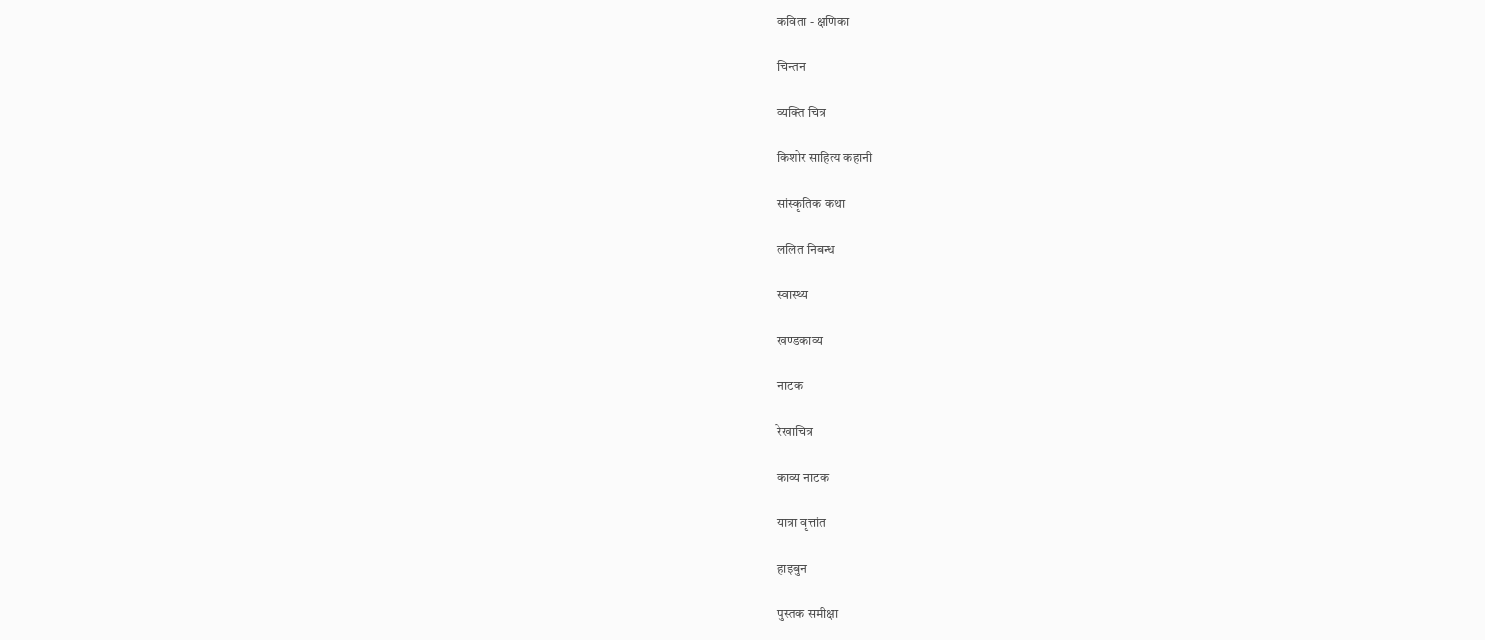कविता - क्षणिका

चिन्तन

व्यक्ति चित्र

किशोर साहित्य कहानी

सांस्कृतिक कथा

ललित निबन्ध

स्वास्थ्य

खण्डकाव्य

नाटक

रेखाचित्र

काव्य नाटक

यात्रा वृत्तांत

हाइबुन

पुस्तक समीक्षा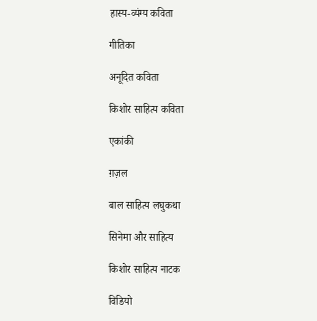हास्य-व्यंग्य कविता

गीतिका

अनूदित कविता

किशोर साहित्य कविता

एकांकी

ग़ज़ल

बाल साहित्य लघुकथा

सिनेमा और साहित्य

किशोर साहित्य नाटक

विडियो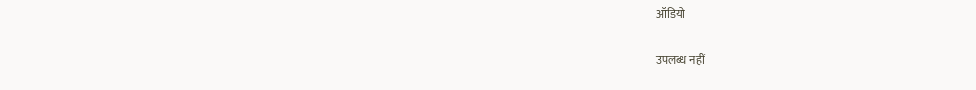ऑडियो

उपलब्ध नहीं